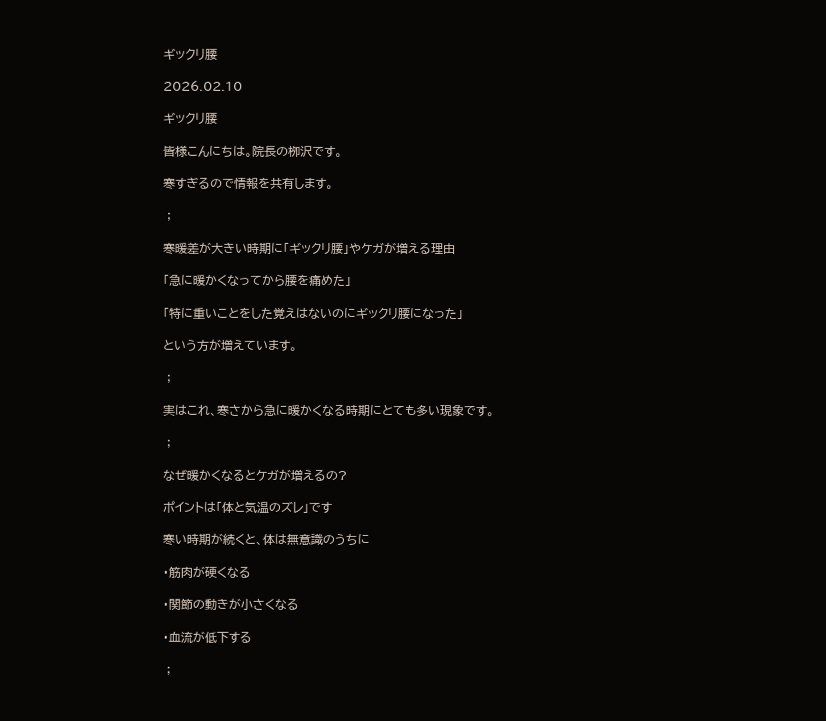ギックリ腰

2026.02.10

ギックリ腰

皆様こんにちは。院長の栁沢です。

寒すぎるので情報を共有します。

 ;

寒暖差が大きい時期に「ギックリ腰」やケガが増える理由

「急に暖かくなってから腰を痛めた」

「特に重いことをした覚えはないのにギックリ腰になった」

という方が増えています。

 ;

実はこれ、寒さから急に暖かくなる時期にとても多い現象です。

 ;

なぜ暖かくなるとケガが増えるの?

ポイントは「体と気温のズレ」です

寒い時期が続くと、体は無意識のうちに

・筋肉が硬くなる

・関節の動きが小さくなる

・血流が低下する

 ;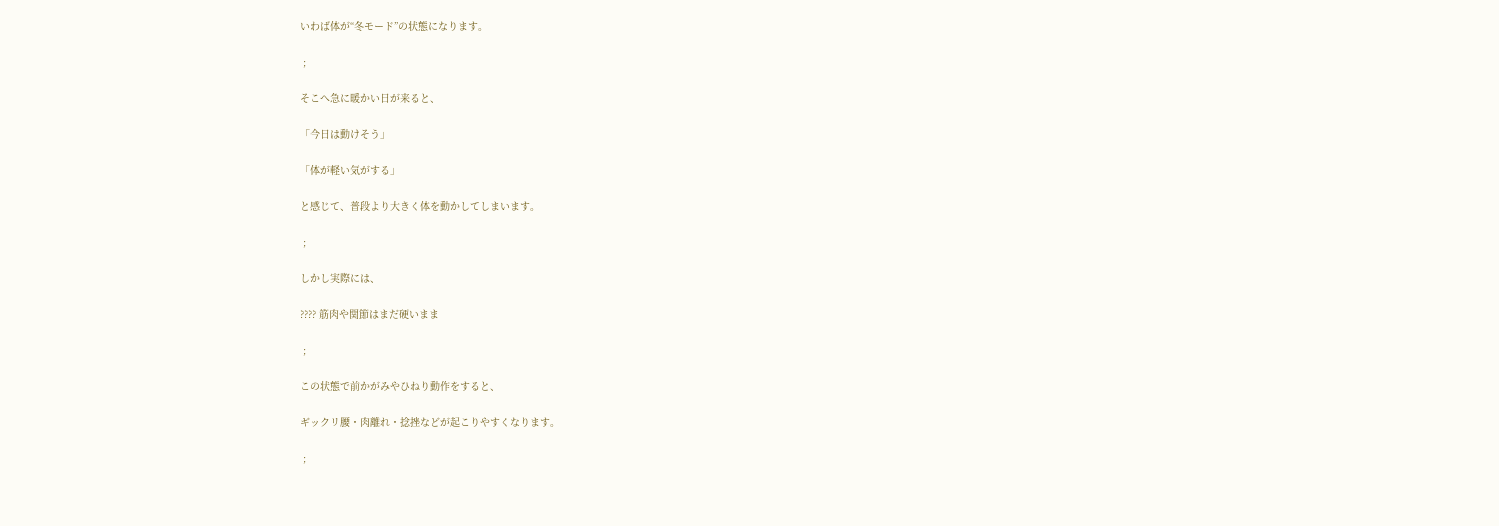いわば体が“冬モード”の状態になります。

 ;

そこへ急に暖かい日が来ると、

「今日は動けそう」

「体が軽い気がする」

と感じて、普段より大きく体を動かしてしまいます。

 ;

しかし実際には、

???? 筋肉や関節はまだ硬いまま

 ;

この状態で前かがみやひねり動作をすると、

ギックリ腰・肉離れ・捻挫などが起こりやすくなります。

 ;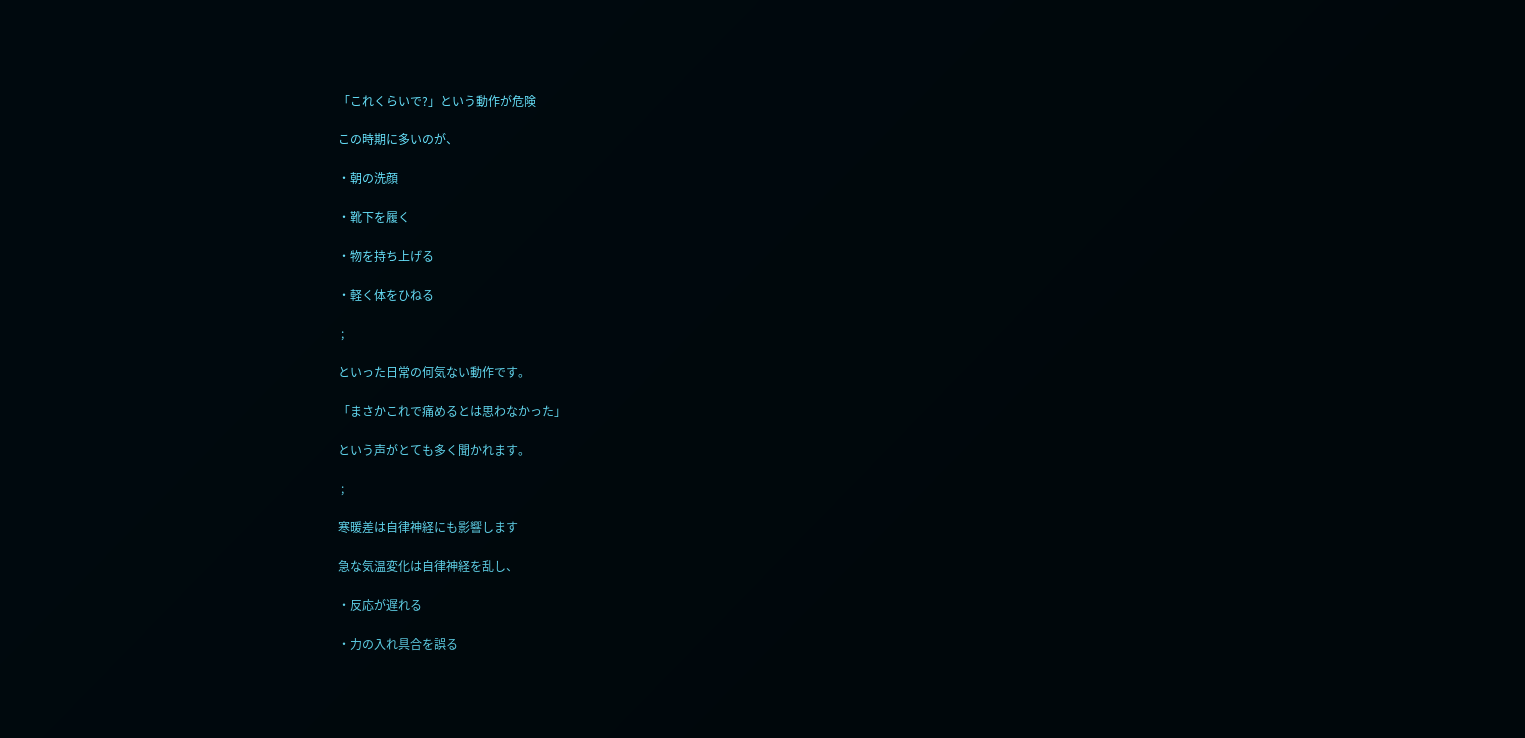「これくらいで?」という動作が危険

この時期に多いのが、

・朝の洗顔

・靴下を履く

・物を持ち上げる

・軽く体をひねる

 ;

といった日常の何気ない動作です。

「まさかこれで痛めるとは思わなかった」

という声がとても多く聞かれます。

 ;

寒暖差は自律神経にも影響します

急な気温変化は自律神経を乱し、

・反応が遅れる

・力の入れ具合を誤る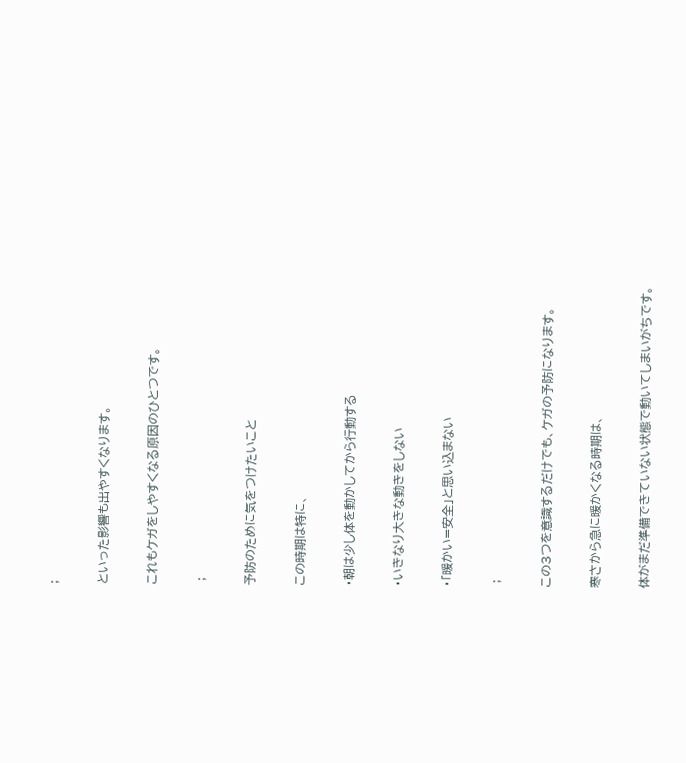;

といった影響も出やすくなります。

これもケガをしやすくなる原因のひとつです。

 ;

予防のために気をつけたいこと

この時期は特に、

・朝は少し体を動かしてから行動する

・いきなり大きな動きをしない

・「暖かい=安全」と思い込まない

 ;

この3つを意識するだけでも、ケガの予防になります。

寒さから急に暖かくなる時期は、

体がまだ準備できていない状態で動いてしまいがちです。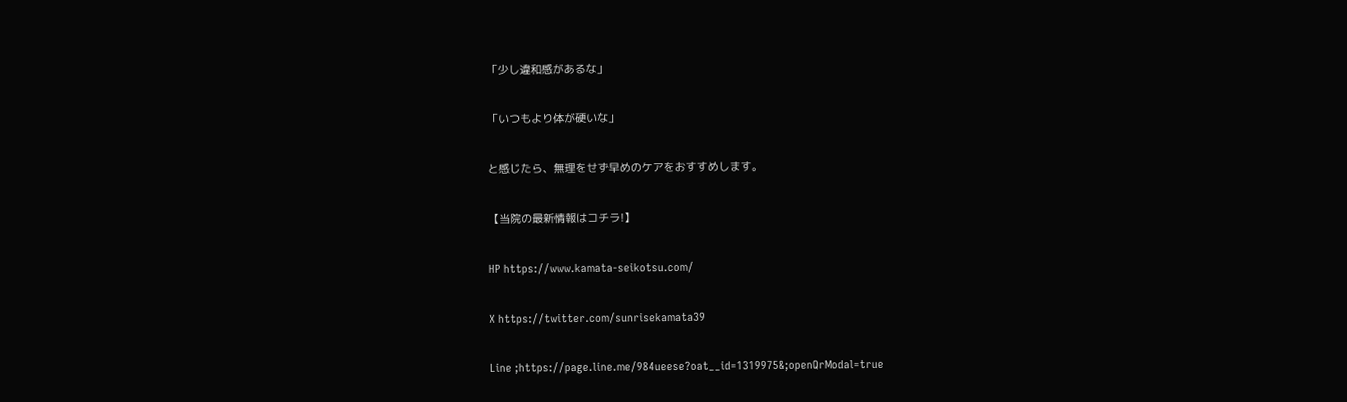「少し違和感があるな」

「いつもより体が硬いな」

と感じたら、無理をせず早めのケアをおすすめします。

【当院の最新情報はコチラ!】

HP https://www.kamata-seikotsu.com/

X https://twitter.com/sunrisekamata39

Line ;https://page.line.me/984ueese?oat__id=1319975&;openQrModal=true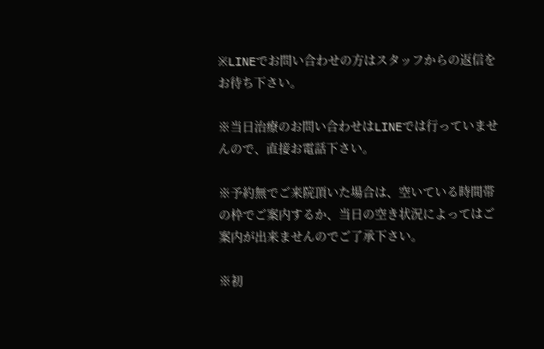※LINEでお問い合わせの方はスタッフからの返信をお待ち下さい。

※当日治療のお問い合わせはLINEでは行っていませんので、直接お電話下さい。

※予約無でご来院頂いた場合は、空いている時間帯の枠でご案内するか、当日の空き状況によってはご案内が出来ませんのでご了承下さい。

※初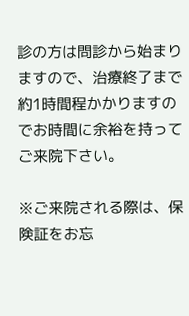診の方は問診から始まりますので、治療終了まで約1時間程かかりますのでお時間に余裕を持ってご来院下さい。

※ご来院される際は、保険証をお忘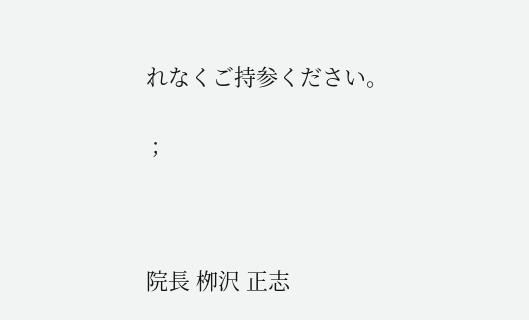れなくご持参ください。

 ;



院長 栁沢 正志